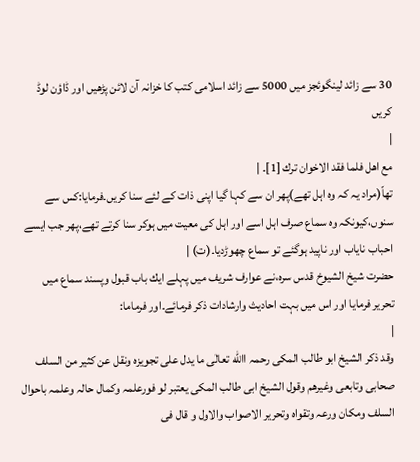30 سے زائد لینگوئجز میں 5000 سے زائد اسلامی کتب کا خزانہ آن لائن پڑھیں اور ڈاؤن لوڈ کریں
|
مع اھل فلما فقد الاخوان ترك [1]۔ |
تھاّ(مراد یہ کہ وہ اہل تھے)پھر ان سے کہا گیا اپنی ذات کے لئے سنا کریں۔فرمایا:کس سے سنوں،کیونکہ وہ سماع صرف اہل اسے اور اہل کی معیت میں ہوکر سنا کرتے تھے،پھر جب ایسے احباب نایاب اور ناپید ہوگئے تو سماع چھوڑدیا۔(ت) |
حضرت شیخ الشیوخ قدس سرہ،نے عوارف شریف میں پہلے ایك باب قبول وپسند سماع میں تحریر فرمایا اور اس میں بہت احادیث وارشادات ذکر فرمائے۔اور فرماما:
|
وقد ذکر الشیخ ابو طالب المکی رحمہ االله تعالٰی ما یدل علی تجویزہ ونقل عن کثیر من السلف صحابی وتابعی وغیرھم وقول الشیخ ابی طالب المکی یعتبر لو فورعلمہ وکمال حالہ وعلمہ باحوال السلف ومکان ورعہ وتقواہ وتحریر الاصواب والاول و قال فی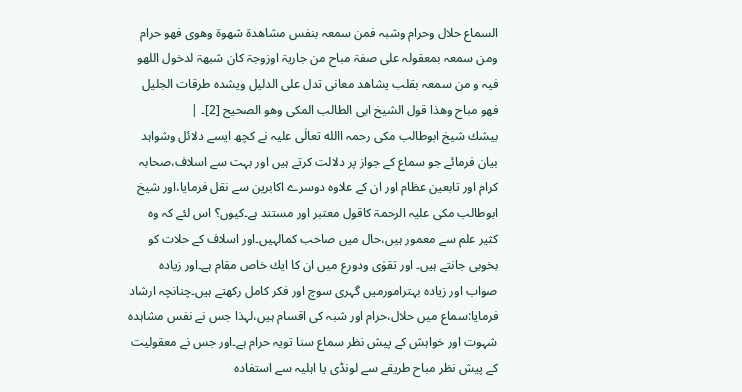السماع حلال وحرام وشبہ فمن سمعہ بنفس مشاھدۃ شھوۃ وھوی فھو حرام ومن سمعہ بمعقولہ علی صفۃ مباح من جاریۃ اوزوجۃ کان شبھۃ لدخول اللھو فیہ و من سمعہ بقلب یشاھد معانی تدل علی الدلیل ویشدہ طرقات الجلیل فھو مباح وھذا قول الشیخ ابی الطالب المکی وھو الصحیح [2]۔ |
بیشك شیخ ابوطالب مکی رحمہ االله تعالٰی علیہ نے کچھ ایسے دلائل وشواہد بیان فرمائے جو سماع کے جواز پر دلالت کرتے ہیں اور بہت سے اسلاف،صحابہ کرام اور تابعین عظام اور ان کے علاوہ دوسرے اکابرین سے نقل فرمایا،اور شیخ ابوطالب مکی علیہ الرحمۃ کاقول معتبر اور مستند ہے۔کیوں؟ اس لئے کہ وہ کثیر علم سے معمور ہیں،حال میں صاحب کمالہیں۔اور اسلاف کے حلات کو بخوبی جانتے ہیں۔ اور تقوٰی ودورع میں ان کا ایك خاص مقام ہے۔اور زیادہ صواب اور زیادہ بہترامورمیں گہری سوچ اور فکر کامل رکھتے ہیں۔چنانچہ ارشاد فرمایا:سماع میں حلال،حرام اور شبہ کی اقسام ہیں،لہذا جس نے نفس مشاہدہ شہوت اور خواہش کے پیش نظر سماع سنا تویہ حرام ہے۔اور جس نے معقولیت کے پیش نظر مباح طریقے سے لونڈی یا اہلیہ سے استفادہ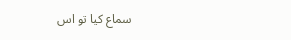سماع کیا تو اس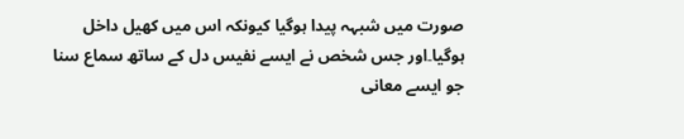صورت میں شبہہ پیدا ہوگیا کیونکہ اس میں کھیل داخل ہوگیا۔اور جس شخص نے ایسے نفیس دل کے ساتھ سماع سنا جو ایسے معانی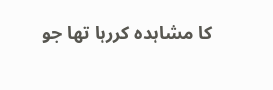کا مشاہدہ کررہا تھا جو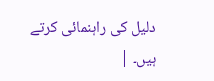دلیل کی راہنمائی کرتے ہیں۔ |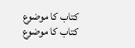کتاب کا موضوع
کتاب کا موضوع